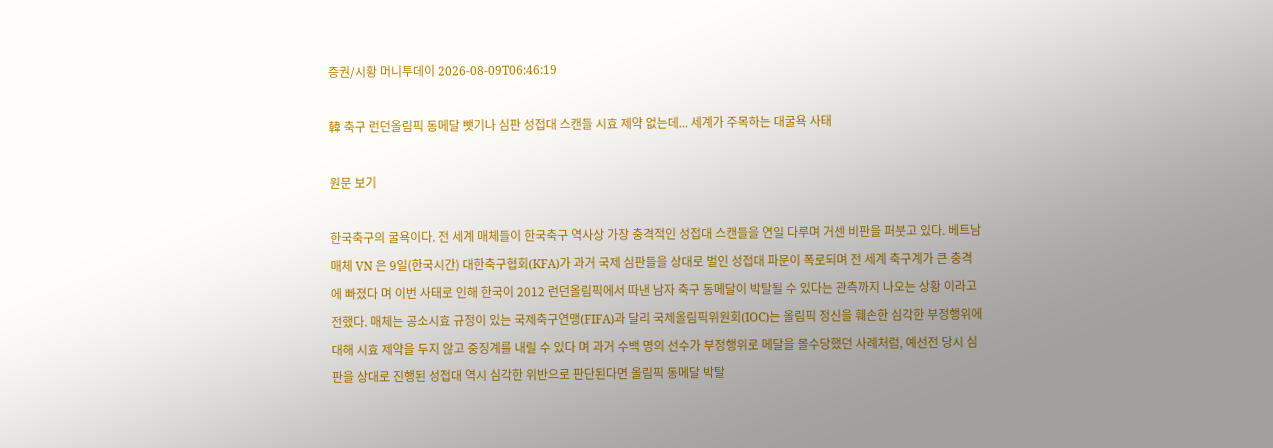증권/시황 머니투데이 2026-08-09T06:46:19

韓 축구 런던올림픽 동메달 뺏기나 심판 성접대 스캔들 시효 제약 없는데... 세계가 주목하는 대굴욕 사태

원문 보기

한국축구의 굴욕이다. 전 세계 매체들이 한국축구 역사상 가장 충격적인 성접대 스캔들을 연일 다루며 거센 비판을 퍼붓고 있다. 베트남 매체 VN 은 9일(한국시간) 대한축구협회(KFA)가 과거 국제 심판들을 상대로 벌인 성접대 파문이 폭로되며 전 세계 축구계가 큰 충격에 빠졌다 며 이번 사태로 인해 한국이 2012 런던올림픽에서 따낸 남자 축구 동메달이 박탈될 수 있다는 관측까지 나오는 상황 이라고 전했다. 매체는 공소시효 규정이 있는 국제축구연맹(FIFA)과 달리 국제올림픽위원회(IOC)는 올림픽 정신을 훼손한 심각한 부정행위에 대해 시효 제약을 두지 않고 중징계를 내릴 수 있다 며 과거 수백 명의 선수가 부정행위로 메달을 몰수당했던 사례처럼, 예선전 당시 심판을 상대로 진행된 성접대 역시 심각한 위반으로 판단된다면 올림픽 동메달 박탈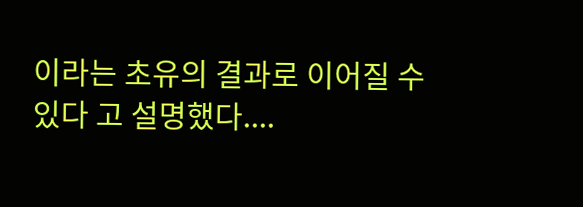이라는 초유의 결과로 이어질 수 있다 고 설명했다....